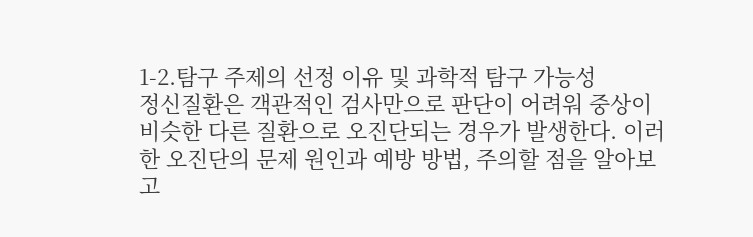1-2.탐구 주제의 선정 이유 및 과학적 탐구 가능성
정신질환은 객관적인 검사만으로 판단이 어려워 중상이 비슷한 다른 질환으로 오진단되는 경우가 발생한다. 이러한 오진단의 문제 원인과 예방 방법, 주의할 점을 알아보고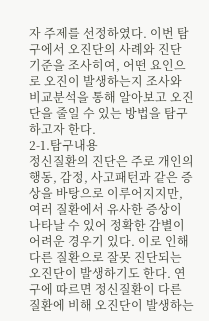자 주제를 선정하였다. 이번 탐구에서 오진단의 사례와 진단 기준을 조사히여, 어떤 요인으로 오진이 발생하는지 조사와 비교분석을 통해 알아보고 오진단을 줄일 수 있는 방법을 탐구하고자 한다.
2-1.탐구내용
정신질환의 진단은 주로 개인의 행동, 감정, 사고패턴과 같은 증상을 바탕으로 이루어지지만, 여러 질환에서 유사한 증상이 나타날 수 있어 정확한 감별이 어려운 경우기 있다. 이로 인해 다른 질환으로 잘못 진단되는 오진단이 발생하기도 한다. 연구에 따르면 정신질환이 다른 질환에 비해 오진단이 발생하는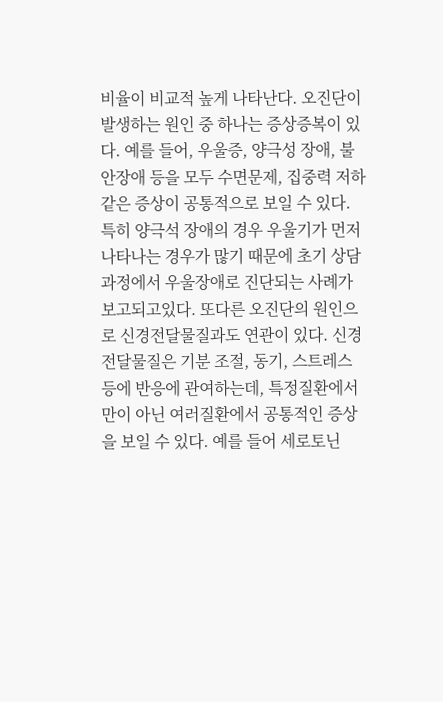비율이 비교적 높게 나타난다. 오진단이 발생하는 원인 중 하나는 증상증복이 있다. 예를 들어, 우울증, 양극성 장애, 불안장애 등을 모두 수면문제, 집중력 저하 같은 증상이 공통적으로 보일 수 있다. 특히 양극석 장애의 경우 우울기가 먼저 나타나는 경우가 많기 때문에 초기 상담과정에서 우울장애로 진단되는 사례가 보고되고있다. 또다른 오진단의 원인으로 신경전달물질과도 연관이 있다. 신경전달물질은 기분 조절, 동기, 스트레스 등에 반응에 관여하는데, 특정질환에서만이 아닌 여러질환에서 공통적인 증상을 보일 수 있다. 예를 들어 세로토닌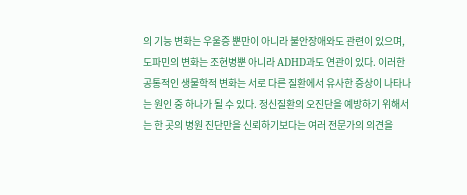의 기능 변화는 우울증 뿐만이 아니라 불안장애와도 관련이 있으며, 도파민의 변화는 조현병뿐 아니라 ADHD과도 연관이 있다. 이러한 공통적인 생물학적 변화는 서로 다른 질환에서 유사한 증상이 나타나는 원인 중 하나가 될 수 있다. 정신질환의 오진단을 예방하기 위해서는 한 곳의 병원 진단만을 신뢰하기보다는 여러 전문가의 의견을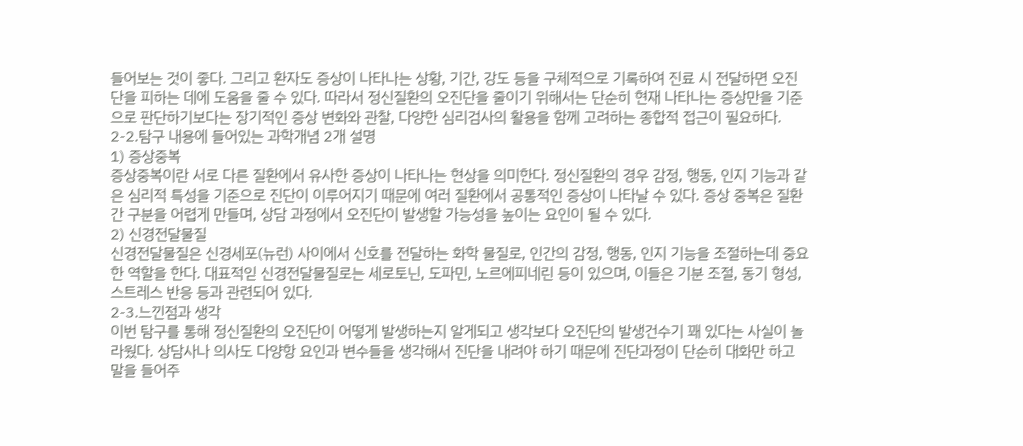들어보는 것이 좋다. 그리고 환자도 증상이 나타나는 상황, 기간, 강도 등을 구체적으로 기록하여 진료 시 전달하면 오진단을 피하는 데에 도움을 줄 수 있다. 따라서 정신질환의 오진단을 줄이기 위해서는 단순히 현재 나타나는 증상만을 기준으로 판단하기보다는 장기적인 증상 변화와 관찰, 다양한 심리검사의 활용을 함께 고려하는 종합적 접근이 필요하다.
2-2.탐구 내용에 들어있는 과학개념 2개 설명
1) 증상중복
증상중복이란 서로 다른 질환에서 유사한 증상이 나타나는 현상을 의미한다. 정신질환의 경우 감정, 행동, 인지 기능과 같은 심리적 특성을 기준으로 진단이 이루어지기 때문에 여러 질환에서 공통적인 증상이 나타날 수 있다. 증상 중복은 질환간 구분을 어렵게 만들며, 상담 과정에서 오진단이 발생할 가능성을 높이는 요인이 될 수 있다.
2) 신경전달물질
신경전달물질은 신경세포(뉴런) 사이에서 신호를 전달하는 화학 물질로, 인간의 감정, 행동, 인지 기능을 조절하는데 중요한 역할을 한다. 대표적읻 신경전달물질로는 세로토닌, 도파민, 노르에피네린 등이 있으며, 이들은 기분 조절, 동기 형성, 스트레스 반응 등과 관련되어 있다.
2-3.느낀점과 생각
이번 탐구를 통해 정신질환의 오진단이 어떻게 발생하는지 알게되고 생각보다 오진단의 발생건수기 꽤 있다는 사실이 놀라웠다. 상담사나 의사도 다양항 요인과 변수들을 생각해서 진단을 내려야 하기 때문에 진단과정이 단순히 대화만 하고 말을 들어주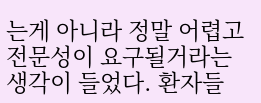는게 아니라 정말 어렵고 전문성이 요구될거라는 생각이 들었다. 환자들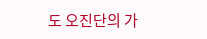도 오진단의 가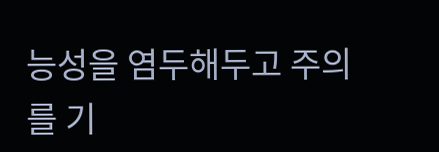능성을 염두해두고 주의를 기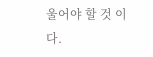울어야 할 것 이다.